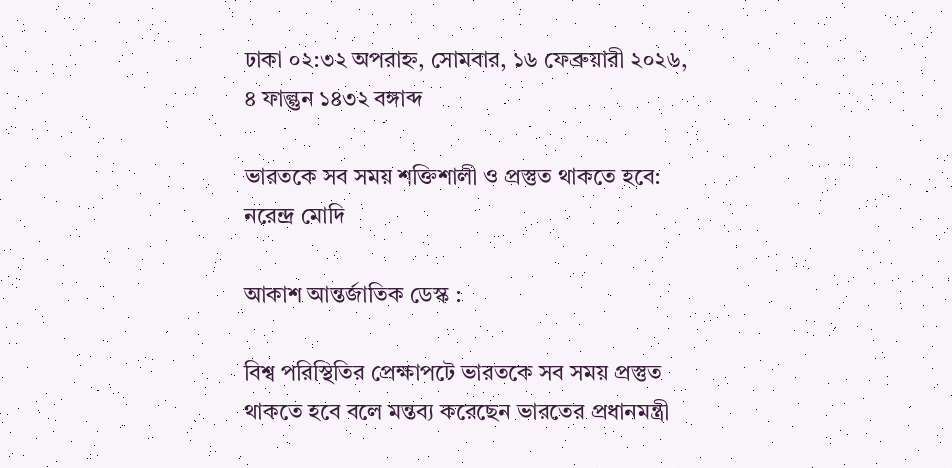ঢাকা ০২:৩২ অপরাহ্ন, সোমবার, ১৬ ফেব্রুয়ারী ২০২৬, ৪ ফাল্গুন ১৪৩২ বঙ্গাব্দ

ভারতকে সব সময় শক্তিশালী ও প্রস্তুত থাকতে হবে: নরেন্দ্র মোদি

আকাশ আন্তর্জাতিক ডেস্ক :

বিশ্ব পরিস্থিতির প্রেক্ষাপটে ভারতকে সব সময় প্রস্তুত থাকতে হবে বলে মন্তব্য করেছেন ভারতের প্রধানমন্ত্রী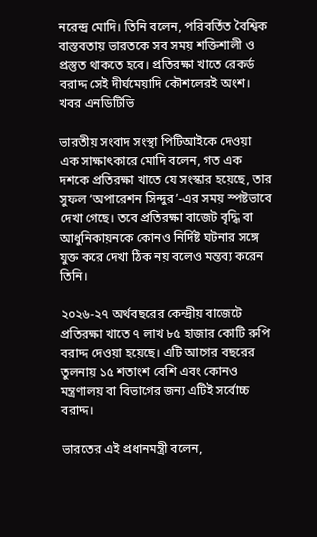নরেন্দ্র মোদি। তিনি বলেন, পরিবর্তিত বৈশ্বিক বাস্তবতায় ভারতকে সব সময় শক্তিশালী ও প্রস্তুত থাকতে হবে। প্রতিরক্ষা খাতে রেকর্ড বরাদ্দ সেই দীর্ঘমেয়াদি কৌশলেরই অংশ। খবর এনডিটিভি

ভারতীয় সংবাদ সংস্থা পিটিআইকে দেওয়া এক সাক্ষাৎকারে মোদি বলেন, গত এক দশকে প্রতিরক্ষা খাতে যে সংস্কার হয়েছে, তার সুফল ‘অপারেশন সিন্দুর’-এর সময় স্পষ্টভাবে দেখা গেছে। তবে প্রতিরক্ষা বাজেট বৃদ্ধি বা আধুনিকায়নকে কোনও নির্দিষ্ট ঘটনার সঙ্গে যুক্ত করে দেখা ঠিক নয় বলেও মন্তব্য করেন তিনি।

২০২৬-২৭ অর্থবছরের কেন্দ্রীয় বাজেটে প্রতিরক্ষা খাতে ৭ লাখ ৮৫ হাজার কোটি রুপি বরাদ্দ দেওয়া হয়েছে। এটি আগের বছরের তুলনায় ১৫ শতাংশ বেশি এবং কোনও মন্ত্রণালয় বা বিভাগের জন্য এটিই সর্বোচ্চ বরাদ্দ।

ভারতের এই প্রধানমন্ত্রী বলেন,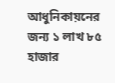আধুনিকায়নের জন্য ১ লাখ ৮৫ হাজার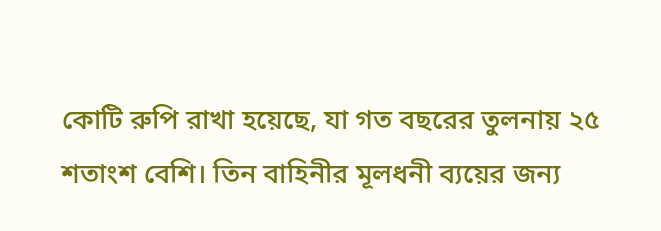কোটি রুপি রাখা হয়েছে, যা গত বছরের তুলনায় ২৫ শতাংশ বেশি। তিন বাহিনীর মূলধনী ব্যয়ের জন্য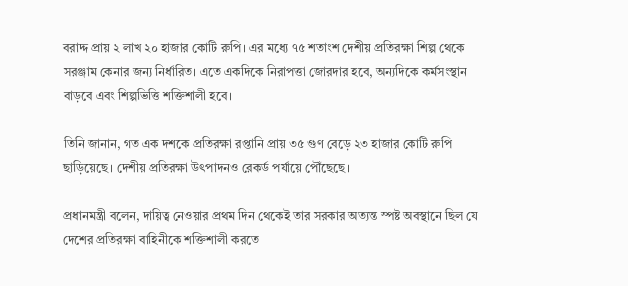বরাদ্দ প্রায় ২ লাখ ২০ হাজার কোটি রুপি। এর মধ্যে ৭৫ শতাংশ দেশীয় প্রতিরক্ষা শিল্প থেকে সরঞ্জাম কেনার জন্য নির্ধারিত। এতে একদিকে নিরাপত্তা জোরদার হবে, অন্যদিকে কর্মসংস্থান বাড়বে এবং শিল্পভিত্তি শক্তিশালী হবে।

তিনি জানান, গত এক দশকে প্রতিরক্ষা রপ্তানি প্রায় ৩৫ গুণ বেড়ে ২৩ হাজার কোটি রুপি ছাড়িয়েছে। দেশীয় প্রতিরক্ষা উৎপাদনও রেকর্ড পর্যায়ে পৌঁছেছে।

প্রধানমন্ত্রী বলেন, দায়িত্ব নেওয়ার প্রথম দিন থেকেই তার সরকার অত্যন্ত স্পষ্ট অবস্থানে ছিল যে দেশের প্রতিরক্ষা বাহিনীকে শক্তিশালী করতে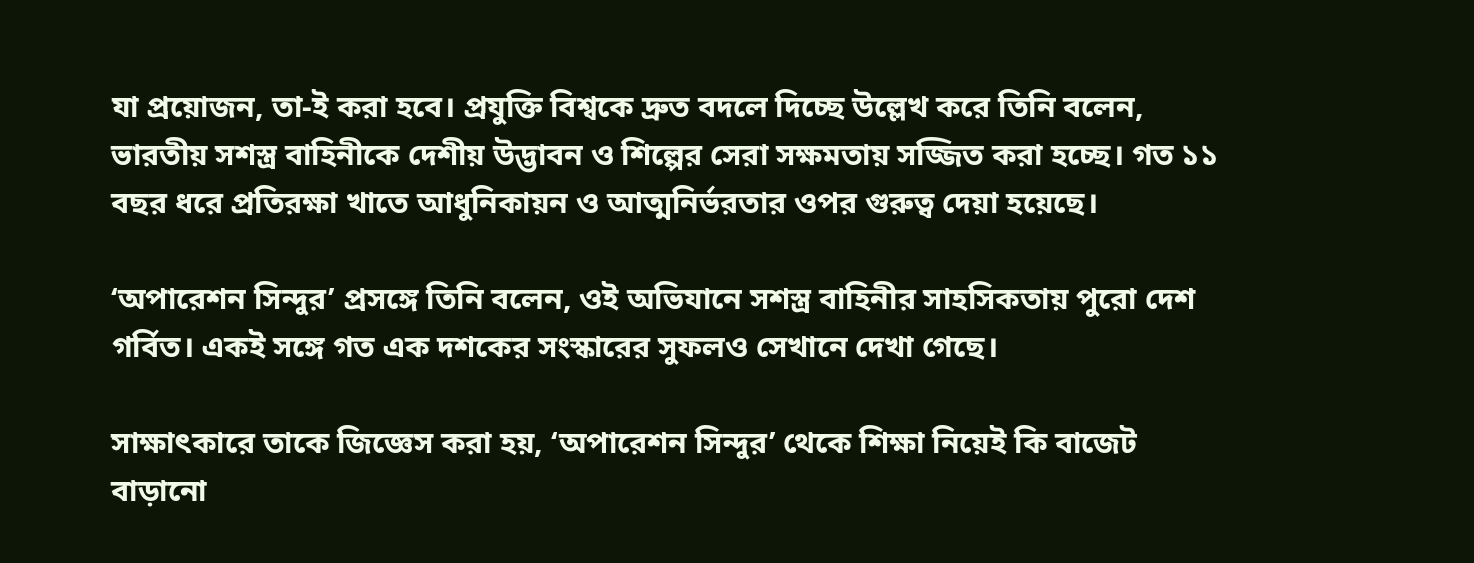যা প্রয়োজন, তা-ই করা হবে। প্রযুক্তি বিশ্বকে দ্রুত বদলে দিচ্ছে উল্লেখ করে তিনি বলেন, ভারতীয় সশস্ত্র বাহিনীকে দেশীয় উদ্ভাবন ও শিল্পের সেরা সক্ষমতায় সজ্জিত করা হচ্ছে। গত ১১ বছর ধরে প্রতিরক্ষা খাতে আধুনিকায়ন ও আত্মনির্ভরতার ওপর গুরুত্ব দেয়া হয়েছে।

‘অপারেশন সিন্দুর’ প্রসঙ্গে তিনি বলেন, ওই অভিযানে সশস্ত্র বাহিনীর সাহসিকতায় পুরো দেশ গর্বিত। একই সঙ্গে গত এক দশকের সংস্কারের সুফলও সেখানে দেখা গেছে।

সাক্ষাৎকারে তাকে জিজ্ঞেস করা হয়, ‘অপারেশন সিন্দুর’ থেকে শিক্ষা নিয়েই কি বাজেট বাড়ানো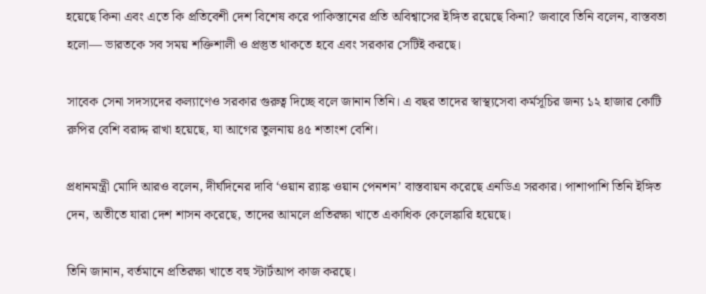হয়েছে কিনা এবং এতে কি প্রতিবেশী দেশ বিশেষ করে পাকিস্তানের প্রতি অবিশ্বাসের ইঙ্গিত রয়েছে কিনা? জবাবে তিনি বলেন, বাস্তবতা হলো— ভারতকে সব সময় শক্তিশালী ও প্রস্তুত থাকতে হবে এবং সরকার সেটিই করছে।

সাবেক সেনা সদস্যদের কল্যাণেও সরকার গুরুত্ব দিচ্ছে বলে জানান তিনি। এ বছর তাদের স্বাস্থ্যসেবা কর্মসূচির জন্য ১২ হাজার কোটি রুপির বেশি বরাদ্দ রাখা হয়েছে, যা আগের তুলনায় ৪৫ শতাংশ বেশি।

প্রধানমন্ত্রী মোদি আরও বলেন, দীর্ঘদিনের দাবি ‘ওয়ান র‌্যাঙ্ক ওয়ান পেনশন’ বাস্তবায়ন করেছে এনডিএ সরকার। পাশাপাশি তিনি ইঙ্গিত দেন, অতীতে যারা দেশ শাসন করেছে, তাদের আমলে প্রতিরক্ষা খাতে একাধিক কেলেঙ্কারি হয়েছে।

তিনি জানান, বর্তমানে প্রতিরক্ষা খাতে বহু স্টার্টআপ কাজ করছে।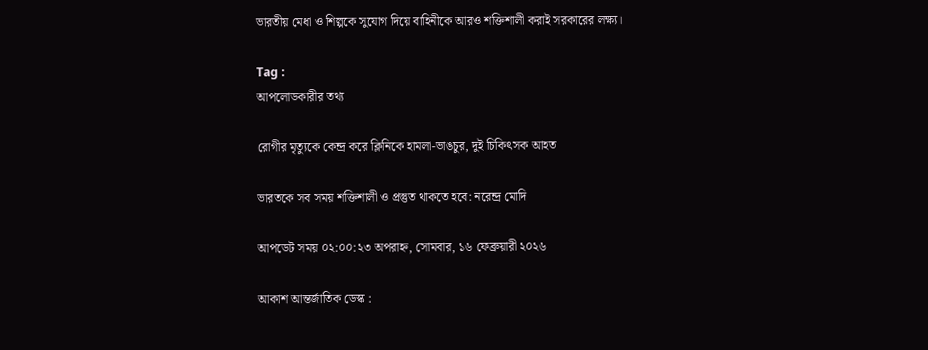ভারতীয় মেধা ও শিল্পকে সুযোগ দিয়ে বাহিনীকে আরও শক্তিশালী করাই সরকারের লক্ষ্য।

Tag :
আপলোডকারীর তথ্য

রোগীর মৃত্যুকে কেন্দ্র করে ক্লিনিকে হামলা-ভাঙচুর, দুই চিকিৎসক আহত

ভারতকে সব সময় শক্তিশালী ও প্রস্তুত থাকতে হবে: নরেন্দ্র মোদি

আপডেট সময় ০২:০০:২৩ অপরাহ্ন, সোমবার, ১৬ ফেব্রুয়ারী ২০২৬

আকাশ আন্তর্জাতিক ডেস্ক :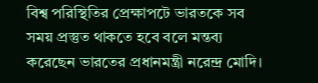বিশ্ব পরিস্থিতির প্রেক্ষাপটে ভারতকে সব সময় প্রস্তুত থাকতে হবে বলে মন্তব্য করেছেন ভারতের প্রধানমন্ত্রী নরেন্দ্র মোদি।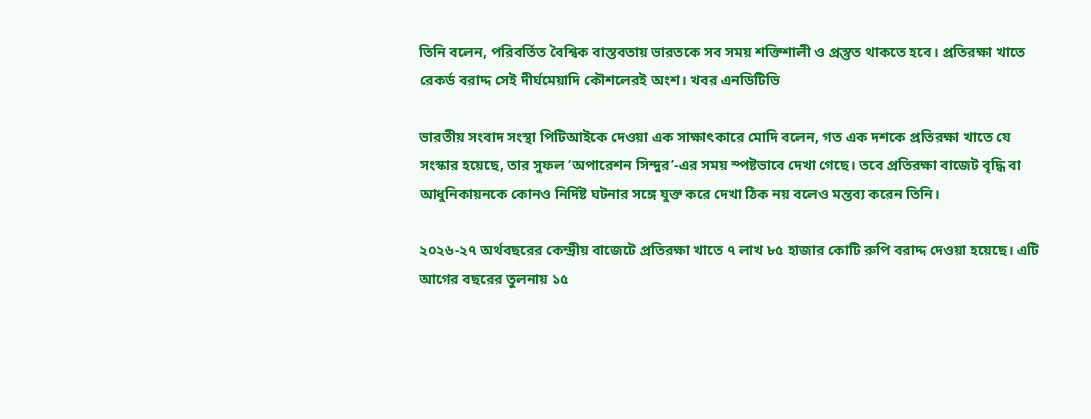তিনি বলেন, পরিবর্তিত বৈশ্বিক বাস্তবতায় ভারতকে সব সময় শক্তিশালী ও প্রস্তুত থাকতে হবে। প্রতিরক্ষা খাতে রেকর্ড বরাদ্দ সেই দীর্ঘমেয়াদি কৌশলেরই অংশ। খবর এনডিটিভি

ভারতীয় সংবাদ সংস্থা পিটিআইকে দেওয়া এক সাক্ষাৎকারে মোদি বলেন, গত এক দশকে প্রতিরক্ষা খাতে যে সংস্কার হয়েছে, তার সুফল ‘অপারেশন সিন্দুর’-এর সময় স্পষ্টভাবে দেখা গেছে। তবে প্রতিরক্ষা বাজেট বৃদ্ধি বা আধুনিকায়নকে কোনও নির্দিষ্ট ঘটনার সঙ্গে যুক্ত করে দেখা ঠিক নয় বলেও মন্তব্য করেন তিনি।

২০২৬-২৭ অর্থবছরের কেন্দ্রীয় বাজেটে প্রতিরক্ষা খাতে ৭ লাখ ৮৫ হাজার কোটি রুপি বরাদ্দ দেওয়া হয়েছে। এটি আগের বছরের তুলনায় ১৫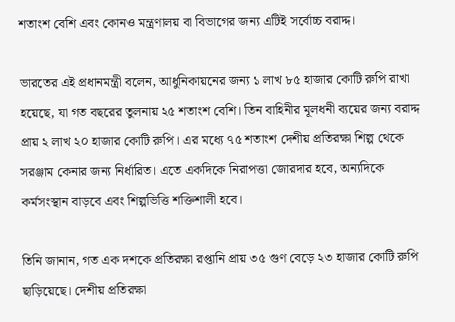শতাংশ বেশি এবং কোনও মন্ত্রণালয় বা বিভাগের জন্য এটিই সর্বোচ্চ বরাদ্দ।

ভারতের এই প্রধানমন্ত্রী বলেন, আধুনিকায়নের জন্য ১ লাখ ৮৫ হাজার কোটি রুপি রাখা হয়েছে, যা গত বছরের তুলনায় ২৫ শতাংশ বেশি। তিন বাহিনীর মূলধনী ব্যয়ের জন্য বরাদ্দ প্রায় ২ লাখ ২০ হাজার কোটি রুপি। এর মধ্যে ৭৫ শতাংশ দেশীয় প্রতিরক্ষা শিল্প থেকে সরঞ্জাম কেনার জন্য নির্ধারিত। এতে একদিকে নিরাপত্তা জোরদার হবে, অন্যদিকে কর্মসংস্থান বাড়বে এবং শিল্পভিত্তি শক্তিশালী হবে।

তিনি জানান, গত এক দশকে প্রতিরক্ষা রপ্তানি প্রায় ৩৫ গুণ বেড়ে ২৩ হাজার কোটি রুপি ছাড়িয়েছে। দেশীয় প্রতিরক্ষা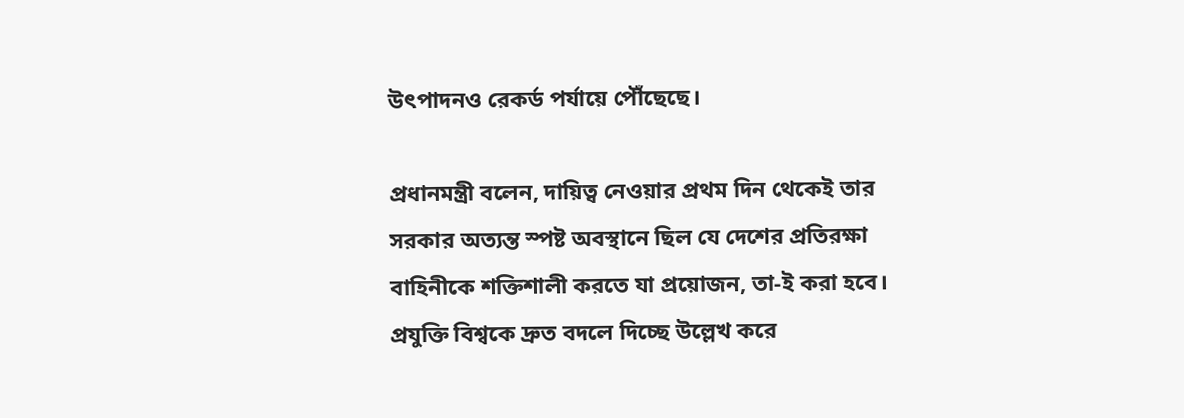উৎপাদনও রেকর্ড পর্যায়ে পৌঁছেছে।

প্রধানমন্ত্রী বলেন, দায়িত্ব নেওয়ার প্রথম দিন থেকেই তার সরকার অত্যন্ত স্পষ্ট অবস্থানে ছিল যে দেশের প্রতিরক্ষা বাহিনীকে শক্তিশালী করতে যা প্রয়োজন, তা-ই করা হবে। প্রযুক্তি বিশ্বকে দ্রুত বদলে দিচ্ছে উল্লেখ করে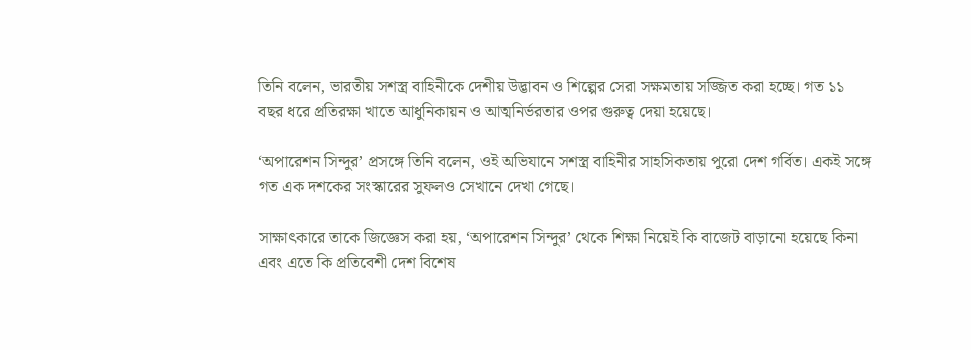তিনি বলেন, ভারতীয় সশস্ত্র বাহিনীকে দেশীয় উদ্ভাবন ও শিল্পের সেরা সক্ষমতায় সজ্জিত করা হচ্ছে। গত ১১ বছর ধরে প্রতিরক্ষা খাতে আধুনিকায়ন ও আত্মনির্ভরতার ওপর গুরুত্ব দেয়া হয়েছে।

‘অপারেশন সিন্দুর’ প্রসঙ্গে তিনি বলেন, ওই অভিযানে সশস্ত্র বাহিনীর সাহসিকতায় পুরো দেশ গর্বিত। একই সঙ্গে গত এক দশকের সংস্কারের সুফলও সেখানে দেখা গেছে।

সাক্ষাৎকারে তাকে জিজ্ঞেস করা হয়, ‘অপারেশন সিন্দুর’ থেকে শিক্ষা নিয়েই কি বাজেট বাড়ানো হয়েছে কিনা এবং এতে কি প্রতিবেশী দেশ বিশেষ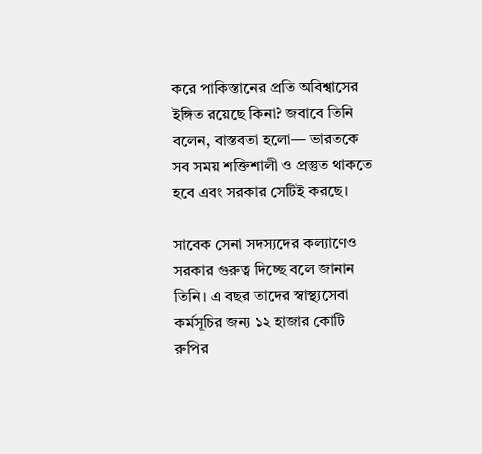করে পাকিস্তানের প্রতি অবিশ্বাসের ইঙ্গিত রয়েছে কিনা? জবাবে তিনি বলেন, বাস্তবতা হলো— ভারতকে সব সময় শক্তিশালী ও প্রস্তুত থাকতে হবে এবং সরকার সেটিই করছে।

সাবেক সেনা সদস্যদের কল্যাণেও সরকার গুরুত্ব দিচ্ছে বলে জানান তিনি। এ বছর তাদের স্বাস্থ্যসেবা কর্মসূচির জন্য ১২ হাজার কোটি রুপির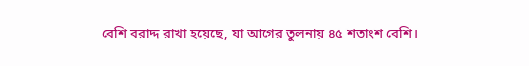বেশি বরাদ্দ রাখা হয়েছে, যা আগের তুলনায় ৪৫ শতাংশ বেশি।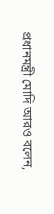প্রধানমন্ত্রী মোদি আরও বলেন,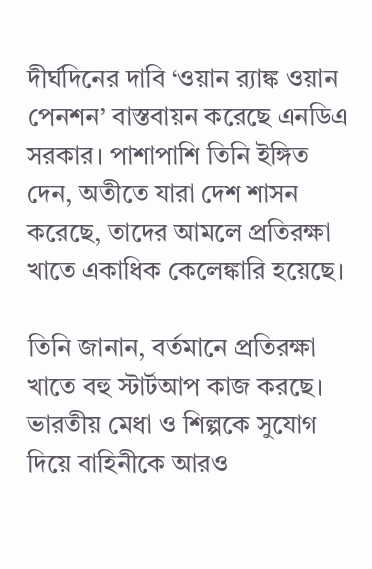দীর্ঘদিনের দাবি ‘ওয়ান র‌্যাঙ্ক ওয়ান পেনশন’ বাস্তবায়ন করেছে এনডিএ সরকার। পাশাপাশি তিনি ইঙ্গিত দেন, অতীতে যারা দেশ শাসন করেছে, তাদের আমলে প্রতিরক্ষা খাতে একাধিক কেলেঙ্কারি হয়েছে।

তিনি জানান, বর্তমানে প্রতিরক্ষা খাতে বহু স্টার্টআপ কাজ করছে। ভারতীয় মেধা ও শিল্পকে সুযোগ দিয়ে বাহিনীকে আরও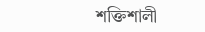শক্তিশালী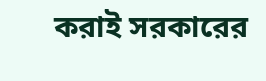করাই সরকারের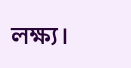লক্ষ্য।